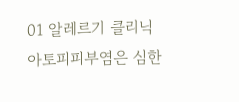01 알레르기 클리닉
아토피피부염은 심한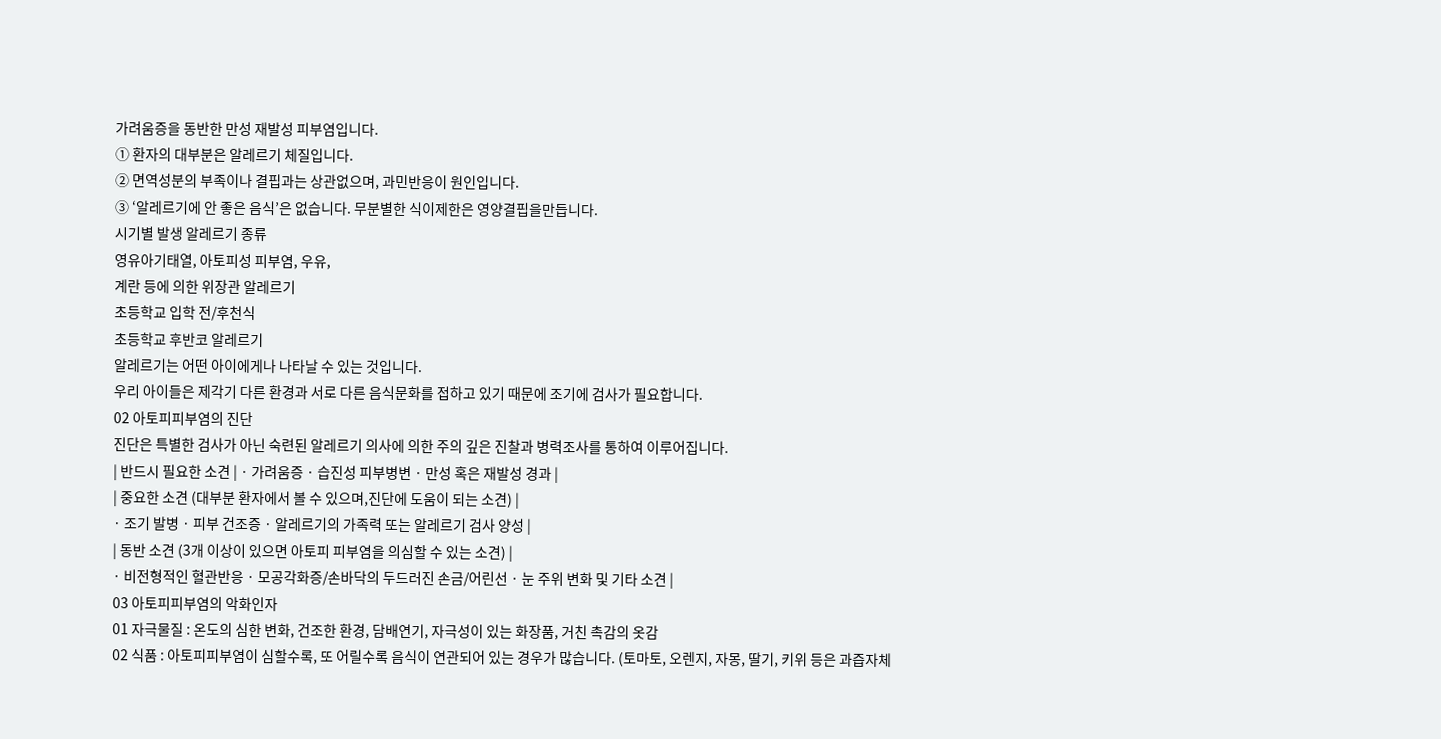가려움증을 동반한 만성 재발성 피부염입니다.
① 환자의 대부분은 알레르기 체질입니다.
② 면역성분의 부족이나 결핍과는 상관없으며, 과민반응이 원인입니다.
③ ‘알레르기에 안 좋은 음식’은 없습니다. 무분별한 식이제한은 영양결핍을만듭니다.
시기별 발생 알레르기 종류
영유아기태열, 아토피성 피부염, 우유,
계란 등에 의한 위장관 알레르기
초등학교 입학 전/후천식
초등학교 후반코 알레르기
알레르기는 어떤 아이에게나 나타날 수 있는 것입니다.
우리 아이들은 제각기 다른 환경과 서로 다른 음식문화를 접하고 있기 때문에 조기에 검사가 필요합니다.
02 아토피피부염의 진단
진단은 특별한 검사가 아닌 숙련된 알레르기 의사에 의한 주의 깊은 진찰과 병력조사를 통하여 이루어집니다.
| 반드시 필요한 소견 | · 가려움증 · 습진성 피부병변 · 만성 혹은 재발성 경과 |
| 중요한 소견 (대부분 환자에서 볼 수 있으며,진단에 도움이 되는 소견) |
· 조기 발병 · 피부 건조증 · 알레르기의 가족력 또는 알레르기 검사 양성 |
| 동반 소견 (3개 이상이 있으면 아토피 피부염을 의심할 수 있는 소견) |
· 비전형적인 혈관반응 · 모공각화증/손바닥의 두드러진 손금/어린선 · 눈 주위 변화 및 기타 소견 |
03 아토피피부염의 악화인자
01 자극물질 : 온도의 심한 변화, 건조한 환경, 담배연기, 자극성이 있는 화장품, 거친 촉감의 옷감
02 식품 : 아토피피부염이 심할수록, 또 어릴수록 음식이 연관되어 있는 경우가 많습니다. (토마토, 오렌지, 자몽, 딸기, 키위 등은 과즙자체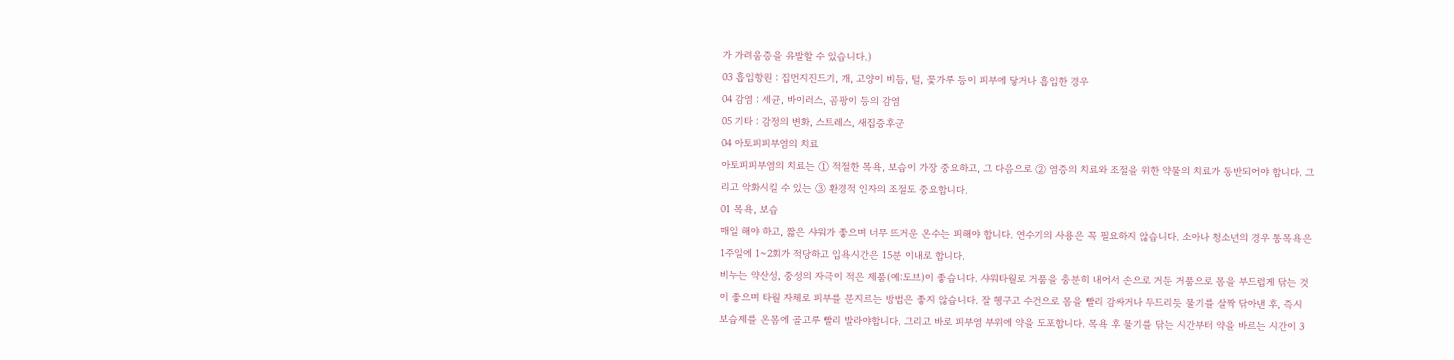가 가려움증을 유발할 수 있습니다.)
03 흡입항원 : 집먼지진드기, 개, 고양이 비듬, 털, 꽃가루 등이 피부에 닿거나 흡입한 경우
04 감염 : 세균, 바이러스, 곰팡이 등의 감염
05 기타 : 감정의 변화, 스트레스, 새집증후군
04 아토피피부염의 치료
아토피피부염의 치료는 ① 적절한 목욕, 보습이 가장 중요하고, 그 다음으로 ② 염증의 치료와 조절을 위한 약물의 치료가 동반되어야 합니다. 그리고 악화시킬 수 있는 ③ 환경적 인자의 조절도 중요합니다.
01 목욕, 보습
매일 해야 하고, 짧은 샤워가 좋으며 너무 뜨거운 온수는 피해야 합니다. 연수기의 사용은 꼭 필요하지 않습니다. 소아나 청소년의 경우 통목욕은 1주일에 1~2회가 적당하고 입욕시간은 15분 이내로 합니다.
비누는 약산성, 중성의 자극이 적은 제품(예:도브)이 좋습니다. 샤워타월로 거품을 충분히 내어서 손으로 거둔 거품으로 몸을 부드럽게 닦는 것이 좋으며 타월 자체로 피부를 문지르는 방법은 좋지 않습니다. 잘 헹구고 수건으로 몸을 빨리 감싸거나 두드리듯 물기를 살짝 닦아낸 후, 즉시 보습제를 온몸에 골고루 빨리 발라야합니다. 그리고 바로 피부염 부위에 약을 도포합니다. 목욕 후 물기를 닦는 시간부터 약을 바르는 시간이 3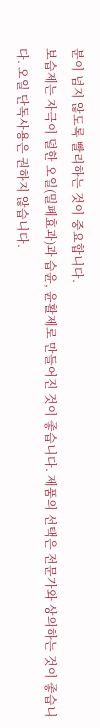분이 넘지 않도록 빨리하는 것이 중요합니다.
보습제는 자극이 덜한 오일(밀폐효과)과 습윤, 윤활제로 만들어진 것이 좋습니다. 제품의 선택은 전문가와 상의하는 것이 좋습니다. 오일 단독사용은 권하지 않습니다.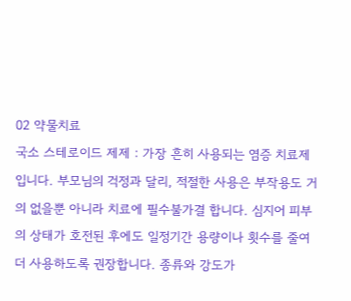02 약물치료
국소 스테로이드 제제 : 가장 흔히 사용되는 염증 치료제입니다. 부모님의 걱정과 달리, 적절한 사용은 부작용도 거의 없을뿐 아니라 치료에 필수불가결 합니다. 심지어 피부의 상태가 호전된 후에도 일정기간 용량이나 횟수를 줄여 더 사용하도록 권장합니다. 종류와 강도가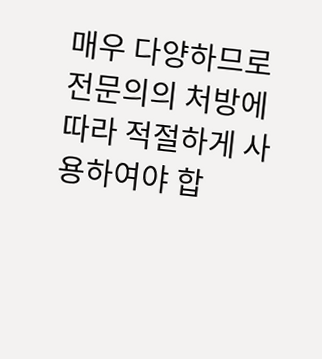매우 다양하므로 전문의의 처방에 따라 적절하게 사용하여야 합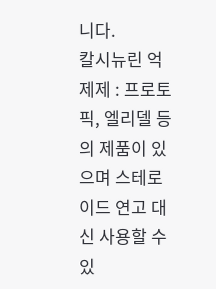니다.
칼시뉴린 억제제 : 프로토픽, 엘리델 등의 제품이 있으며 스테로이드 연고 대신 사용할 수 있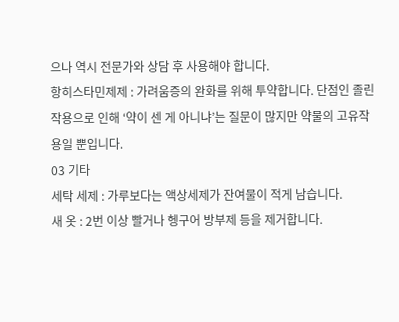으나 역시 전문가와 상담 후 사용해야 합니다.
항히스타민제제 : 가려움증의 완화를 위해 투약합니다. 단점인 졸린 작용으로 인해 ‘약이 센 게 아니냐’는 질문이 많지만 약물의 고유작용일 뿐입니다.
03 기타
세탁 세제 : 가루보다는 액상세제가 잔여물이 적게 남습니다.
새 옷 : 2번 이상 빨거나 헹구어 방부제 등을 제거합니다.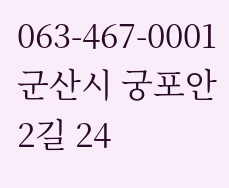063-467-0001
군산시 궁포안 2길 24